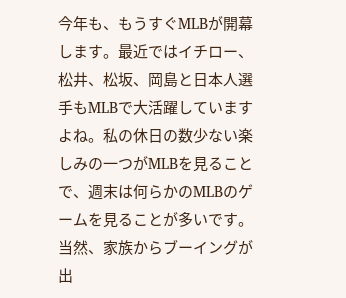今年も、もうすぐMLBが開幕します。最近ではイチロー、松井、松坂、岡島と日本人選手もMLBで大活躍していますよね。私の休日の数少ない楽しみの一つがMLBを見ることで、週末は何らかのMLBのゲームを見ることが多いです。当然、家族からブーイングが出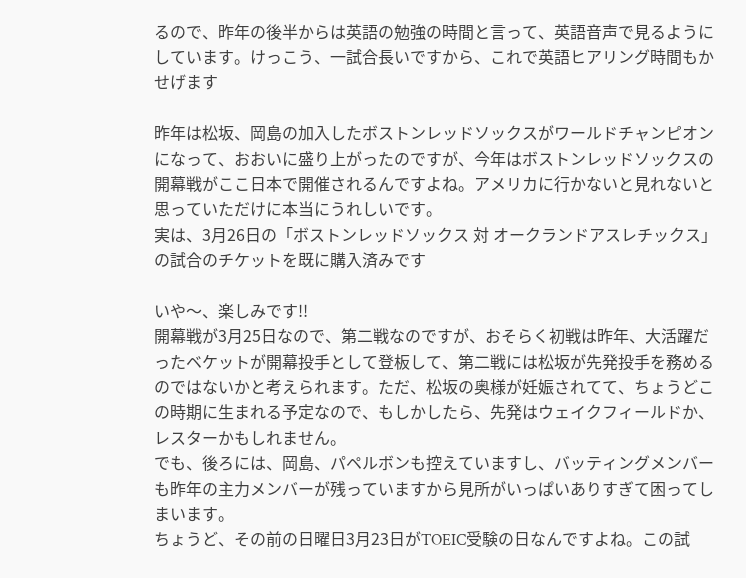るので、昨年の後半からは英語の勉強の時間と言って、英語音声で見るようにしています。けっこう、一試合長いですから、これで英語ヒアリング時間もかせげます

昨年は松坂、岡島の加入したボストンレッドソックスがワールドチャンピオンになって、おおいに盛り上がったのですが、今年はボストンレッドソックスの開幕戦がここ日本で開催されるんですよね。アメリカに行かないと見れないと思っていただけに本当にうれしいです。
実は、3月26日の「ボストンレッドソックス 対 オークランドアスレチックス」の試合のチケットを既に購入済みです

いや〜、楽しみです!!
開幕戦が3月25日なので、第二戦なのですが、おそらく初戦は昨年、大活躍だったベケットが開幕投手として登板して、第二戦には松坂が先発投手を務めるのではないかと考えられます。ただ、松坂の奥様が妊娠されてて、ちょうどこの時期に生まれる予定なので、もしかしたら、先発はウェイクフィールドか、レスターかもしれません。
でも、後ろには、岡島、パペルボンも控えていますし、バッティングメンバーも昨年の主力メンバーが残っていますから見所がいっぱいありすぎて困ってしまいます。
ちょうど、その前の日曜日3月23日がTOEIC受験の日なんですよね。この試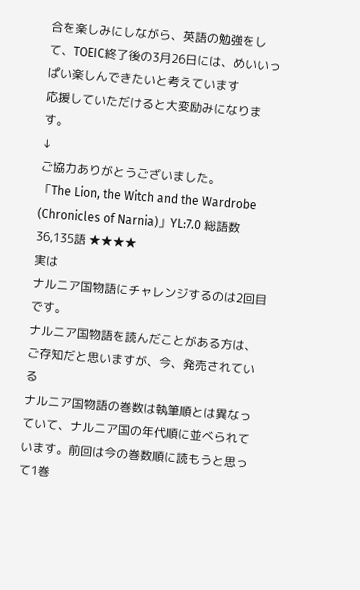合を楽しみにしながら、英語の勉強をして、TOEIC終了後の3月26日には、めいいっぱい楽しんできたいと考えています
応援していただけると大変励みになります。
↓
ご協力ありがとうございました。
「The Lion, the Witch and the Wardrobe (Chronicles of Narnia)」YL:7.0 総語数 36,135語 ★★★★
実は
ナルニア国物語にチャレンジするのは2回目です。
ナルニア国物語を読んだことがある方は、ご存知だと思いますが、今、発売されている
ナルニア国物語の巻数は執筆順とは異なっていて、ナルニア国の年代順に並べられています。前回は今の巻数順に読もうと思って1巻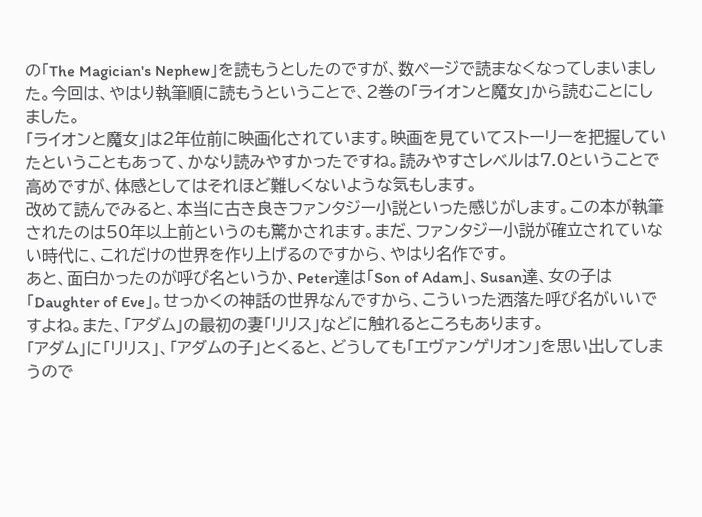の「The Magician's Nephew」を読もうとしたのですが、数ページで読まなくなってしまいました。今回は、やはり執筆順に読もうということで、2巻の「ライオンと魔女」から読むことにしました。
「ライオンと魔女」は2年位前に映画化されています。映画を見ていてストーリーを把握していたということもあって、かなり読みやすかったですね。読みやすさレベルは7.0ということで高めですが、体感としてはそれほど難しくないような気もします。
改めて読んでみると、本当に古き良きファンタジー小説といった感じがします。この本が執筆されたのは50年以上前というのも驚かされます。まだ、ファンタジー小説が確立されていない時代に、これだけの世界を作り上げるのですから、やはり名作です。
あと、面白かったのが呼び名というか、Peter達は「Son of Adam」、Susan達、女の子は「Daughter of Eve」。せっかくの神話の世界なんですから、こういった洒落た呼び名がいいですよね。また、「アダム」の最初の妻「リリス」などに触れるところもあります。
「アダム」に「リリス」、「アダムの子」とくると、どうしても「エヴァンゲリオン」を思い出してしまうので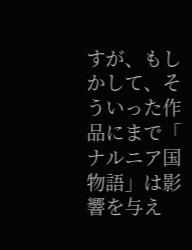すが、もしかして、そういった作品にまで「
ナルニア国物語」は影響を与え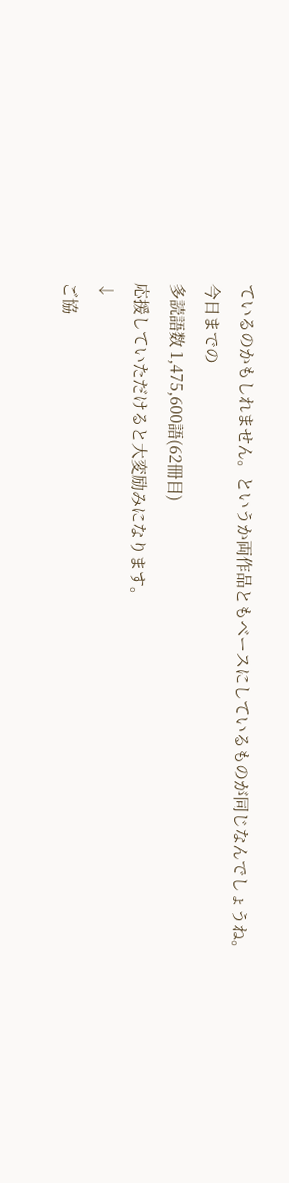ているのかもしれません。というか両作品ともベースにしているものが同じなんでしょうね。
今日までの
多読語数 1,475,600語(62冊目)
応援していただけると大変励みになります。
↓
ご協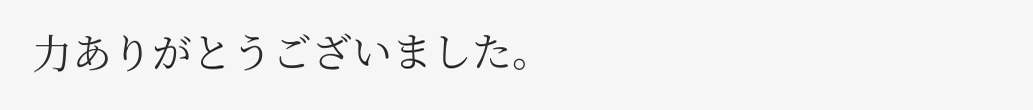力ありがとうございました。